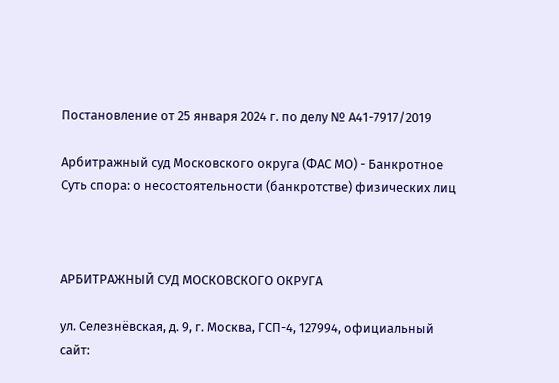Постановление от 25 января 2024 г. по делу № А41-7917/2019

Арбитражный суд Московского округа (ФАС МО) - Банкротное
Суть спора: о несостоятельности (банкротстве) физических лиц



АРБИТРАЖНЫЙ СУД МОСКОВСКОГО ОКРУГА

ул. Селезнёвская, д. 9, г. Москва, ГСП-4, 127994, официальный сайт: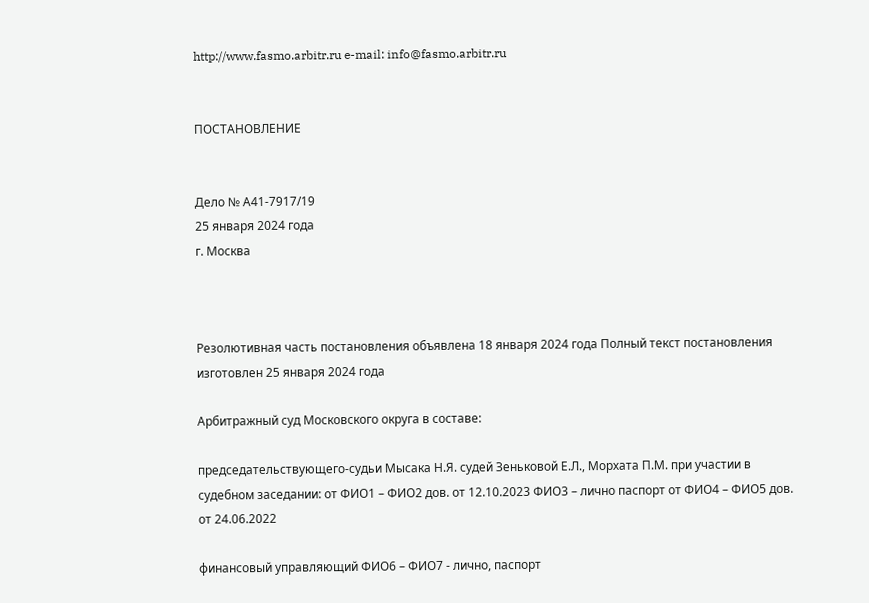http://www.fasmo.arbitr.ru e-mail: info@fasmo.arbitr.ru


ПОСТАНОВЛЕНИЕ


Дело № А41-7917/19
25 января 2024 года
г. Москва



Резолютивная часть постановления объявлена 18 января 2024 года Полный текст постановления изготовлен 25 января 2024 года

Арбитражный суд Московского округа в составе:

председательствующего-судьи Мысака Н.Я. судей Зеньковой Е.Л., Морхата П.М. при участии в судебном заседании: от ФИО1 – ФИО2 дов. от 12.10.2023 ФИО3 – лично паспорт от ФИО4 – ФИО5 дов. от 24.06.2022

финансовый управляющий ФИО6 – ФИО7 - лично, паспорт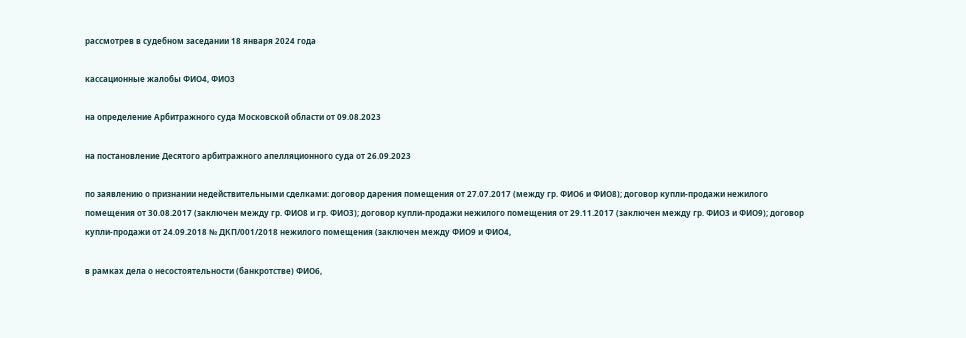рассмотрев в судебном заседании 18 января 2024 года

кассационные жалобы ФИО4, ФИО3

на определение Арбитражного суда Московской области от 09.08.2023

на постановление Десятого арбитражного апелляционного суда от 26.09.2023

по заявлению о признании недействительными сделками: договор дарения помещения от 27.07.2017 (между гр. ФИО6 и ФИО8); договор купли-продажи нежилого помещения от 30.08.2017 (заключен между гр. ФИО8 и гр. ФИО3); договор купли-продажи нежилого помещения от 29.11.2017 (заключен между гр. ФИО3 и ФИО9); договор купли-продажи от 24.09.2018 № ДКП/001/2018 нежилого помещения (заключен между ФИО9 и ФИО4,

в рамках дела о несостоятельности (банкротстве) ФИО6,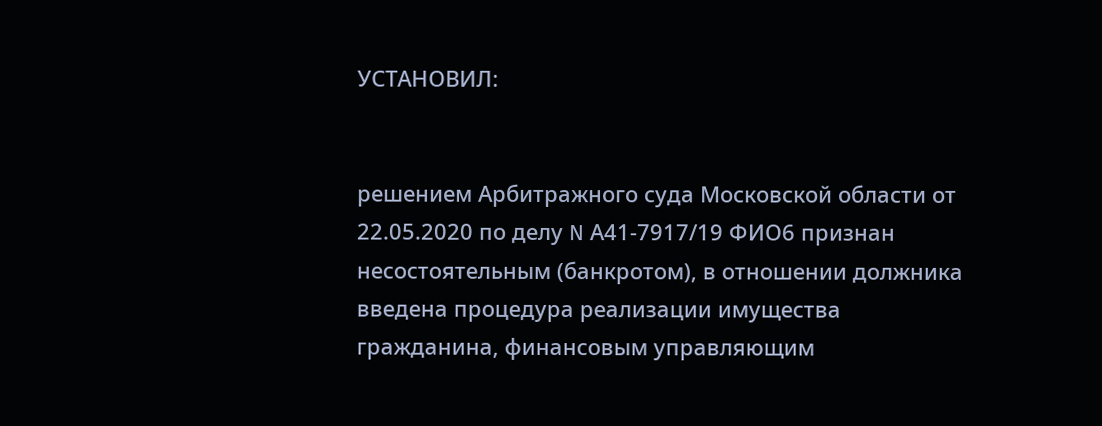УСТАНОВИЛ:


решением Арбитражного суда Московской области от 22.05.2020 по делу N А41-7917/19 ФИО6 признан несостоятельным (банкротом), в отношении должника введена процедура реализации имущества гражданина, финансовым управляющим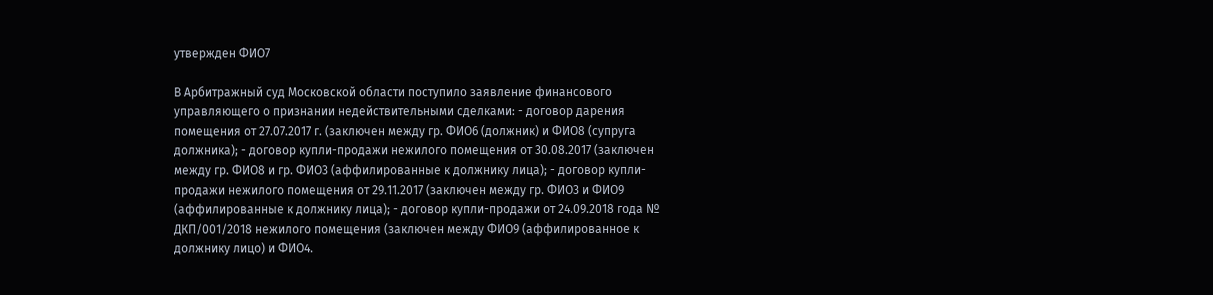утвержден ФИО7

В Арбитражный суд Московской области поступило заявление финансового управляющего о признании недействительными сделками: - договор дарения помещения от 27.07.2017 г. (заключен между гр. ФИО6 (должник) и ФИО8 (супруга должника); - договор купли-продажи нежилого помещения от 30.08.2017 (заключен между гр. ФИО8 и гр. ФИО3 (аффилированные к должнику лица); - договор купли-продажи нежилого помещения от 29.11.2017 (заключен между гр. ФИО3 и ФИО9 (аффилированные к должнику лица); - договор купли-продажи от 24.09.2018 года № ДКП/001/2018 нежилого помещения (заключен между ФИО9 (аффилированное к должнику лицо) и ФИО4.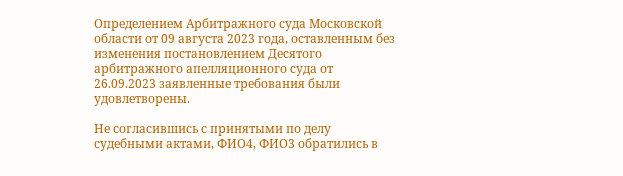Определением Арбитражного суда Московской области от 09 августа 2023 года, оставленным без изменения постановлением Десятого арбитражного апелляционного суда от 26.09.2023 заявленные требования были удовлетворены.

Не согласившись с принятыми по делу судебными актами, ФИО4, ФИО3 обратились в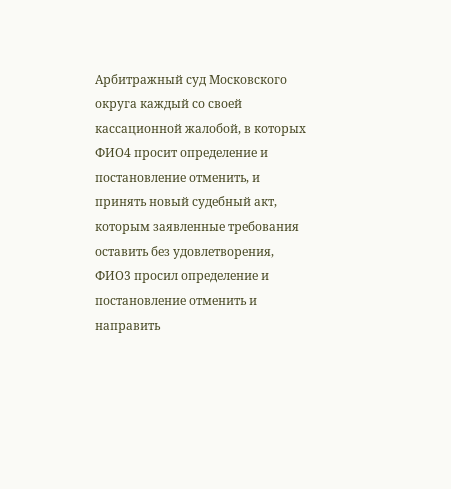Арбитражный суд Московского округа каждый со своей кассационной жалобой, в которых ФИО4 просит определение и постановление отменить, и принять новый судебный акт, которым заявленные требования оставить без удовлетворения, ФИО3 просил определение и постановление отменить и направить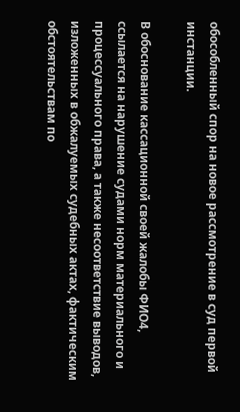обособленный спор на новое рассмотрение в суд первой инстанции.

В обоснование кассационной своей жалобы ФИО4, ссылается на нарушение судами норм материального и процессуального права, а также несоответствие выводов, изложенных в обжалуемых судебных актах, фактическим обстоятельствам по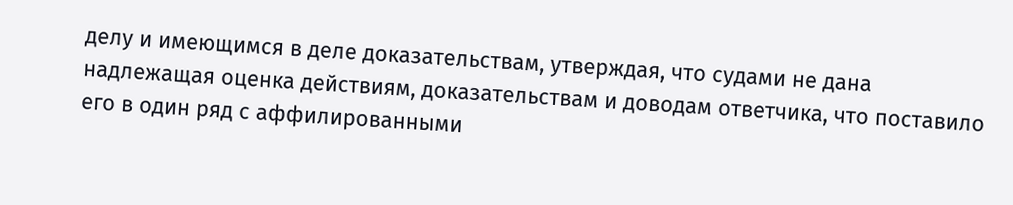делу и имеющимся в деле доказательствам, утверждая, что судами не дана надлежащая оценка действиям, доказательствам и доводам ответчика, что поставило его в один ряд с аффилированными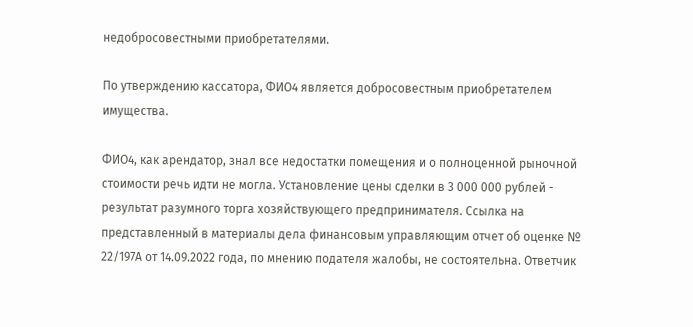недобросовестными приобретателями.

По утверждению кассатора, ФИО4 является добросовестным приобретателем имущества.

ФИО4, как арендатор, знал все недостатки помещения и о полноценной рыночной стоимости речь идти не могла. Установление цены сделки в 3 000 000 рублей - результат разумного торга хозяйствующего предпринимателя. Ссылка на представленный в материалы дела финансовым управляющим отчет об оценке № 22/197А от 14.09.2022 года, по мнению подателя жалобы, не состоятельна. Ответчик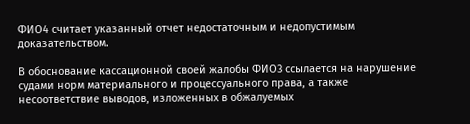ФИО4 считает указанный отчет недостаточным и недопустимым доказательством.

В обоснование кассационной своей жалобы ФИО3 ссылается на нарушение судами норм материального и процессуального права, а также несоответствие выводов, изложенных в обжалуемых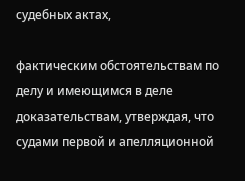судебных актах,

фактическим обстоятельствам по делу и имеющимся в деле доказательствам, утверждая, что судами первой и апелляционной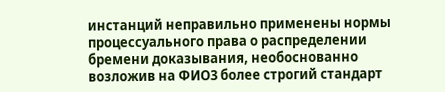инстанций неправильно применены нормы процессуального права о распределении бремени доказывания, необоснованно возложив на ФИО3 более строгий стандарт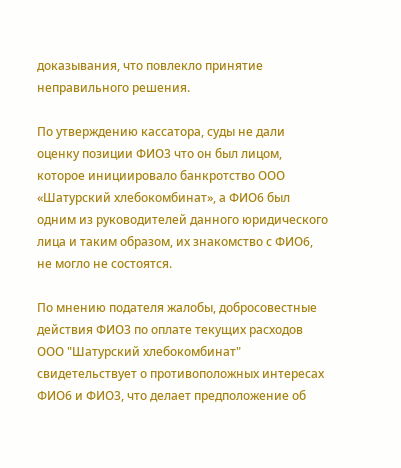доказывания, что повлекло принятие неправильного решения.

По утверждению кассатора, суды не дали оценку позиции ФИО3 что он был лицом, которое инициировало банкротство ООО «Шатурский хлебокомбинат», а ФИО6 был одним из руководителей данного юридического лица и таким образом, их знакомство с ФИО6, не могло не состоятся.

По мнению подателя жалобы, добросовестные действия ФИО3 по оплате текущих расходов ООО "Шатурский хлебокомбинат" свидетельствует о противоположных интересах ФИО6 и ФИО3, что делает предположение об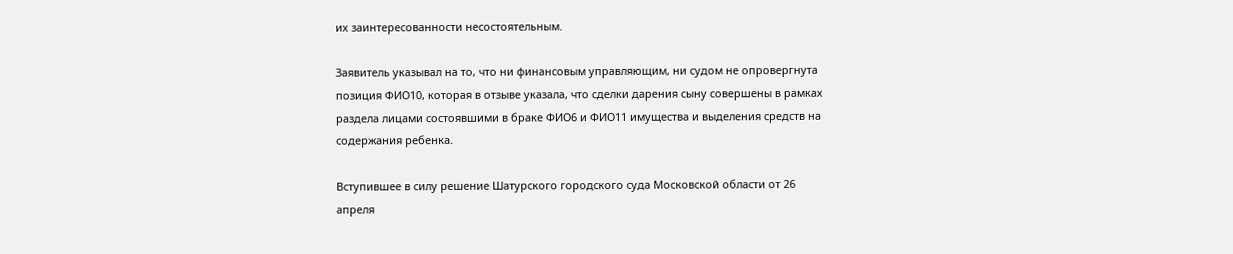их заинтересованности несостоятельным.

Заявитель указывал на то, что ни финансовым управляющим, ни судом не опровергнута позиция ФИО10, которая в отзыве указала, что сделки дарения сыну совершены в рамках раздела лицами состоявшими в браке ФИО6 и ФИО11 имущества и выделения средств на содержания ребенка.

Вступившее в силу решение Шатурского городского суда Московской области от 26 апреля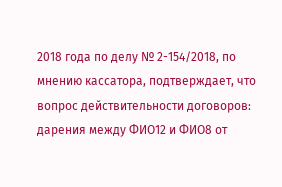2018 года по делу № 2-154/2018, по мнению кассатора, подтверждает, что вопрос действительности договоров: дарения между ФИО12 и ФИО8 от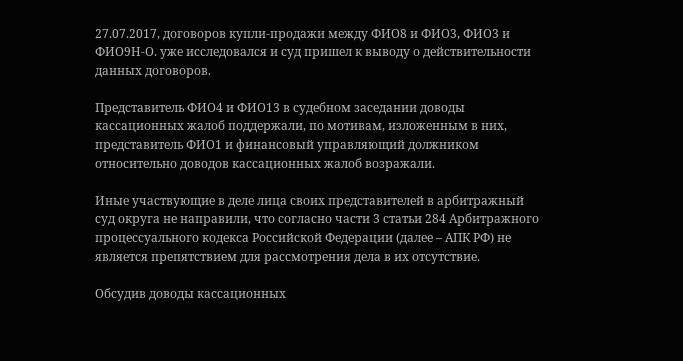27.07.2017, договоров купли-продажи между ФИО8 и ФИО3, ФИО3 и ФИО9Н-О. уже исследовался и суд пришел к выводу о действительности данных договоров.

Представитель ФИО4 и ФИО13 в судебном заседании доводы кассационных жалоб поддержали, по мотивам, изложенным в них, представитель ФИО1 и финансовый управляющий должником относительно доводов кассационных жалоб возражали.

Иные участвующие в деле лица своих представителей в арбитражный суд округа не направили, что согласно части 3 статьи 284 Арбитражного процессуального кодекса Российской Федерации (далее – АПК РФ) не является препятствием для рассмотрения дела в их отсутствие.

Обсудив доводы кассационных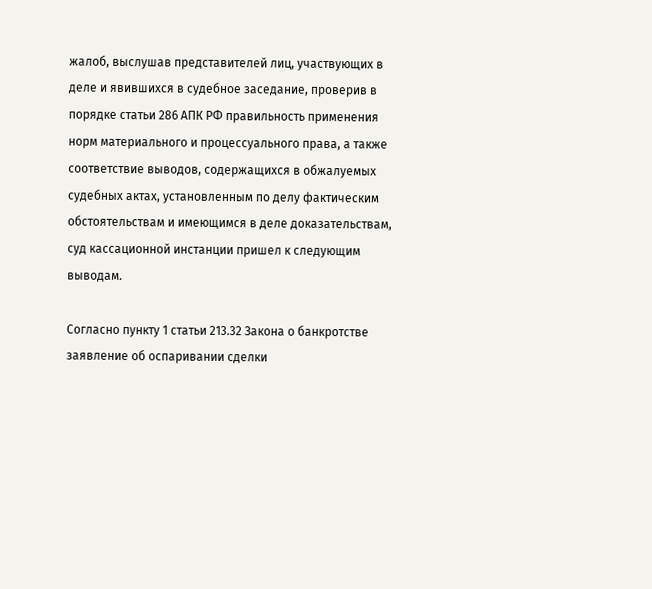жалоб, выслушав представителей лиц, участвующих в деле и явившихся в судебное заседание, проверив в порядке статьи 286 АПК РФ правильность применения норм материального и процессуального права, а также соответствие выводов, содержащихся в обжалуемых судебных актах, установленным по делу фактическим обстоятельствам и имеющимся в деле доказательствам, суд кассационной инстанции пришел к следующим выводам.

Согласно пункту 1 статьи 213.32 Закона о банкротстве заявление об оспаривании сделки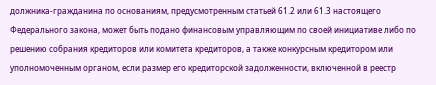должника-гражданина по основаниям, предусмотренным статьей 61.2 или 61.3 настоящего Федерального закона, может быть подано финансовым управляющим по своей инициативе либо по решению собрания кредиторов или комитета кредиторов, а также конкурсным кредитором или уполномоченным органом, если размер его кредиторской задолженности, включенной в реестр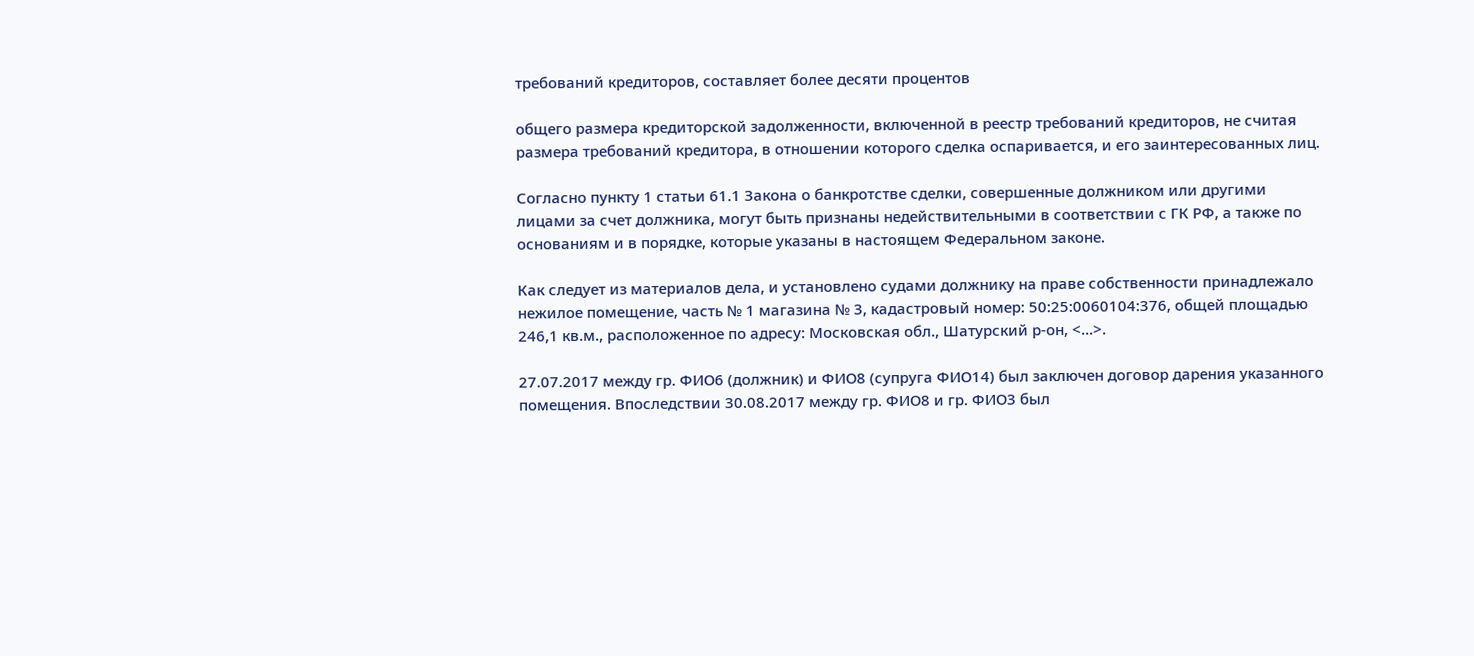требований кредиторов, составляет более десяти процентов

общего размера кредиторской задолженности, включенной в реестр требований кредиторов, не считая размера требований кредитора, в отношении которого сделка оспаривается, и его заинтересованных лиц.

Согласно пункту 1 статьи 61.1 Закона о банкротстве сделки, совершенные должником или другими лицами за счет должника, могут быть признаны недействительными в соответствии с ГК РФ, а также по основаниям и в порядке, которые указаны в настоящем Федеральном законе.

Как следует из материалов дела, и установлено судами должнику на праве собственности принадлежало нежилое помещение, часть № 1 магазина № 3, кадастровый номер: 50:25:0060104:376, общей площадью 246,1 кв.м., расположенное по адресу: Московская обл., Шатурский р-он, <...>.

27.07.2017 между гр. ФИО6 (должник) и ФИО8 (супруга ФИО14) был заключен договор дарения указанного помещения. Впоследствии 30.08.2017 между гр. ФИО8 и гр. ФИО3 был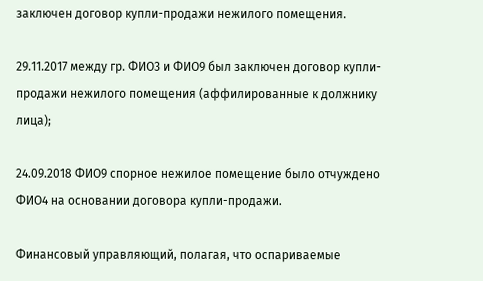заключен договор купли-продажи нежилого помещения.

29.11.2017 между гр. ФИО3 и ФИО9 был заключен договор купли-продажи нежилого помещения (аффилированные к должнику лица);

24.09.2018 ФИО9 спорное нежилое помещение было отчуждено ФИО4 на основании договора купли-продажи.

Финансовый управляющий, полагая, что оспариваемые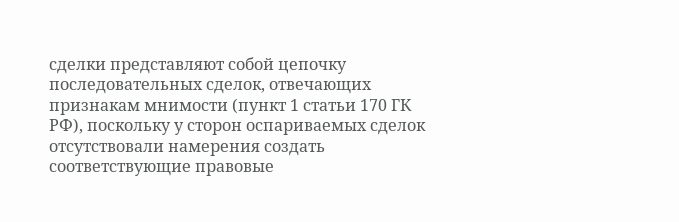сделки представляют собой цепочку последовательных сделок, отвечающих признакам мнимости (пункт 1 статьи 170 ГК РФ), поскольку у сторон оспариваемых сделок отсутствовали намерения создать соответствующие правовые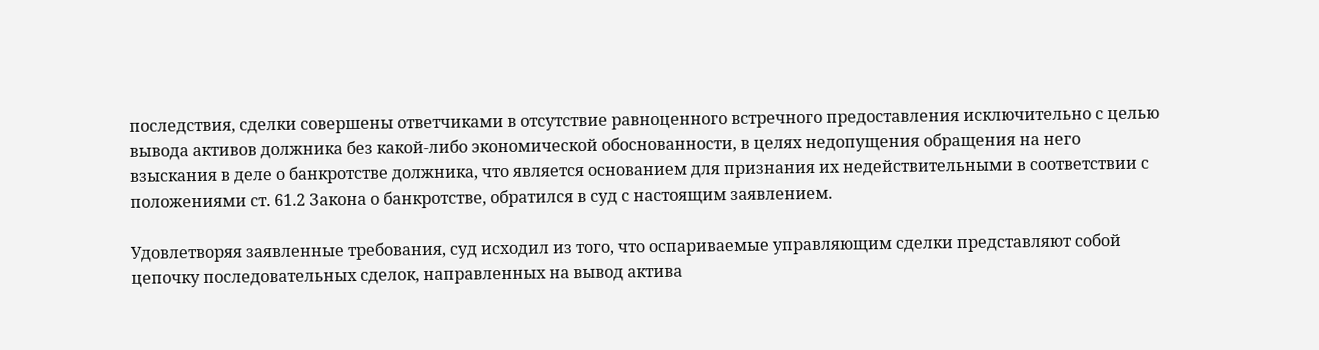последствия, сделки совершены ответчиками в отсутствие равноценного встречного предоставления исключительно с целью вывода активов должника без какой-либо экономической обоснованности, в целях недопущения обращения на него взыскания в деле о банкротстве должника, что является основанием для признания их недействительными в соответствии с положениями ст. 61.2 Закона о банкротстве, обратился в суд с настоящим заявлением.

Удовлетворяя заявленные требования, суд исходил из того, что оспариваемые управляющим сделки представляют собой цепочку последовательных сделок, направленных на вывод актива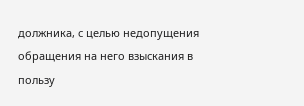должника, с целью недопущения обращения на него взыскания в пользу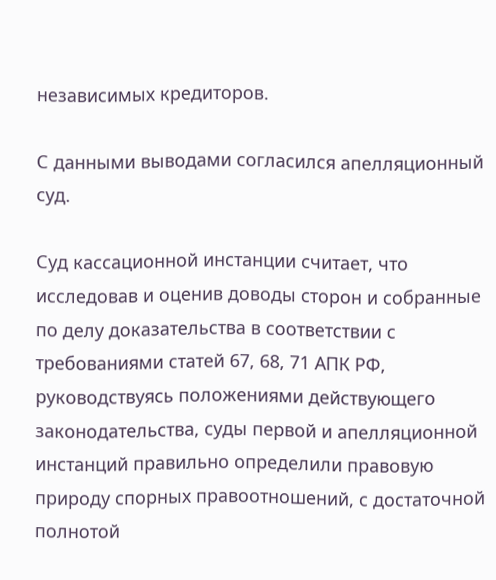независимых кредиторов.

С данными выводами согласился апелляционный суд.

Суд кассационной инстанции считает, что исследовав и оценив доводы сторон и собранные по делу доказательства в соответствии с требованиями статей 67, 68, 71 АПК РФ, руководствуясь положениями действующего законодательства, суды первой и апелляционной инстанций правильно определили правовую природу спорных правоотношений, с достаточной полнотой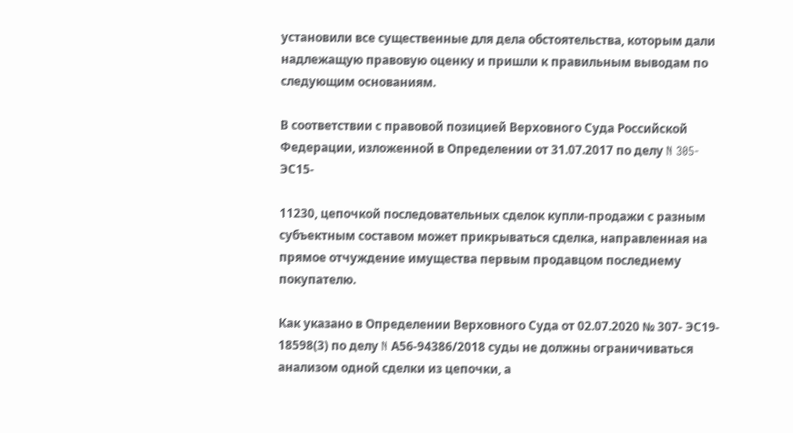установили все существенные для дела обстоятельства, которым дали надлежащую правовую оценку и пришли к правильным выводам по следующим основаниям.

В соответствии с правовой позицией Верховного Суда Российской Федерации, изложенной в Определении от 31.07.2017 по делу N 305-ЭС15-

11230, цепочкой последовательных сделок купли-продажи с разным субъектным составом может прикрываться сделка, направленная на прямое отчуждение имущества первым продавцом последнему покупателю.

Как указано в Определении Верховного Суда от 02.07.2020 № 307- ЭС19- 18598(3) по делу N А56-94386/2018 суды не должны ограничиваться анализом одной сделки из цепочки, а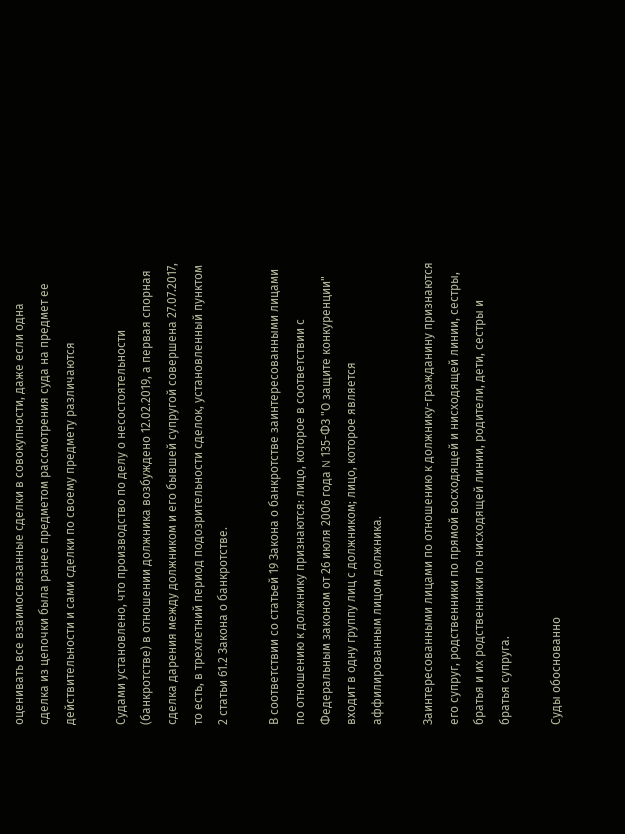оценивать все взаимосвязанные сделки в совокупности, даже если одна сделка из цепочки была ранее предметом рассмотрения суда на предмет ее действительности и сами сделки по своему предмету различаются

Судами установлено, что производство по делу о несостоятельности (банкротстве) в отношении должника возбуждено 12.02.2019, а первая спорная сделка дарения между должником и его бывшей супругой совершена 27.07.2017, то есть, в трехлетний период подозрительности сделок, установленный пунктом 2 статьи 61.2 Закона о банкротстве.

В соответствии со статьей 19 Закона о банкротстве заинтересованными лицами по отношению к должнику признаются: лицо, которое в соответствии с Федеральным законом от 26 июля 2006 года N 135-ФЗ "О защите конкуренции" входит в одну группу лиц с должником; лицо, которое является аффилированным лицом должника.

Заинтересованными лицами по отношению к должнику-гражданину признаются его супруг, родственники по прямой восходящей и нисходящей линии, сестры, братья и их родственники по нисходящей линии, родители, дети, сестры и братья супруга.

Суды обоснованно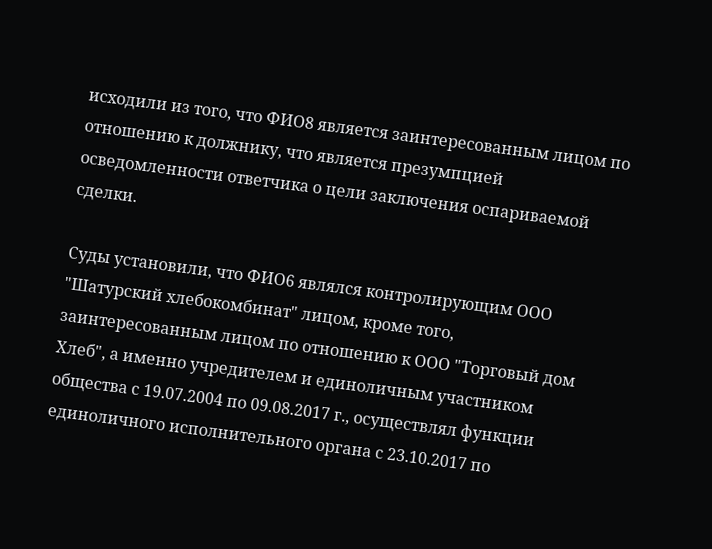исходили из того, что ФИО8 является заинтересованным лицом по отношению к должнику, что является презумпцией осведомленности ответчика о цели заключения оспариваемой сделки.

Суды установили, что ФИО6 являлся контролирующим ООО "Шатурский хлебокомбинат" лицом, кроме того, заинтересованным лицом по отношению к ООО "Торговый дом Хлеб", а именно учредителем и единоличным участником общества с 19.07.2004 по 09.08.2017 г., осуществлял функции единоличного исполнительного органа с 23.10.2017 по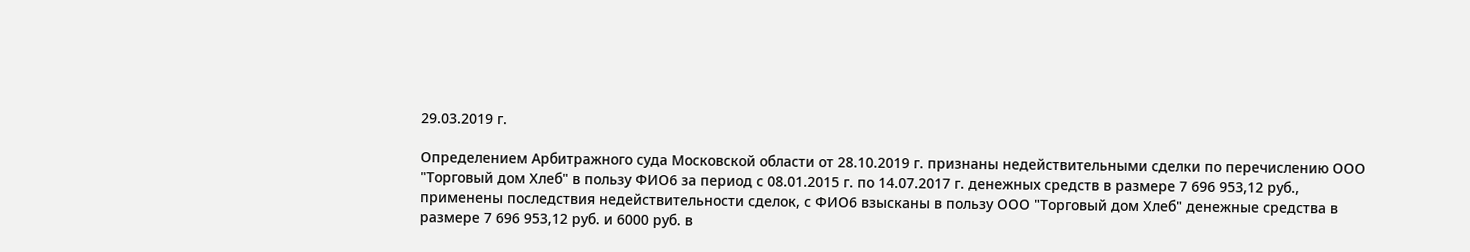29.03.2019 г.

Определением Арбитражного суда Московской области от 28.10.2019 г. признаны недействительными сделки по перечислению ООО "Торговый дом Хлеб" в пользу ФИО6 за период с 08.01.2015 г. по 14.07.2017 г. денежных средств в размере 7 696 953,12 руб., применены последствия недействительности сделок, с ФИО6 взысканы в пользу ООО "Торговый дом Хлеб" денежные средства в размере 7 696 953,12 руб. и 6000 руб. в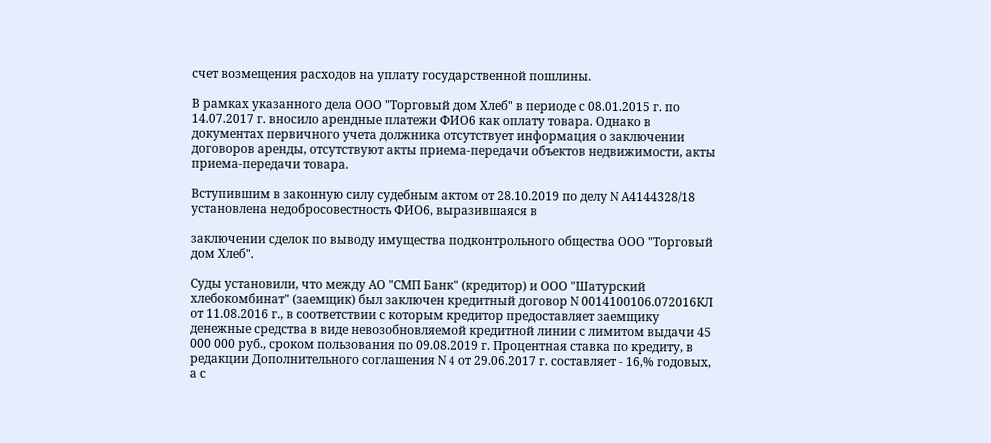счет возмещения расходов на уплату государственной пошлины.

В рамках указанного дела ООО "Торговый дом Хлеб" в периоде с 08.01.2015 г. по 14.07.2017 г. вносило арендные платежи ФИО6 как оплату товара. Однако в документах первичного учета должника отсутствует информация о заключении договоров аренды, отсутствуют акты приема-передачи объектов недвижимости, акты приема-передачи товара.

Вступившим в законную силу судебным актом от 28.10.2019 по делу N А4144328/18 установлена недобросовестность ФИО6, выразившаяся в

заключении сделок по выводу имущества подконтрольного общества ООО "Торговый дом Хлеб".

Суды установили, что между АО "СМП Банк" (кредитор) и ООО "Шатурский хлебокомбинат" (заемщик) был заключен кредитный договор N 0014100106.072016КЛ от 11.08.2016 г., в соответствии с которым кредитор предоставляет заемщику денежные средства в виде невозобновляемой кредитной линии с лимитом выдачи 45 000 000 руб., сроком пользования по 09.08.2019 г. Процентная ставка по кредиту, в редакции Дополнительного соглашения N 4 от 29.06.2017 г. составляет - 16,% годовых, а с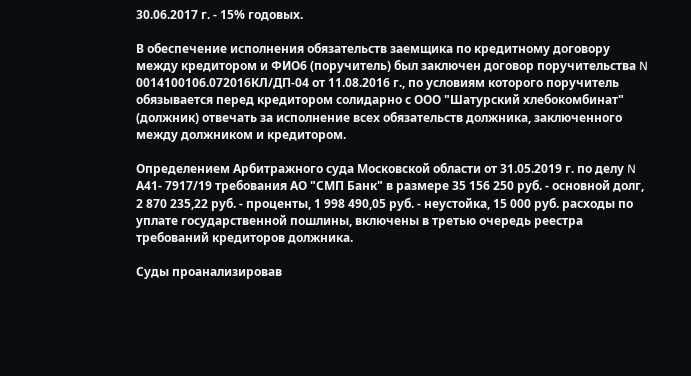30.06.2017 г. - 15% годовых.

В обеспечение исполнения обязательств заемщика по кредитному договору между кредитором и ФИО6 (поручитель) был заключен договор поручительства N 0014100106.072016КЛ/ДП-04 от 11.08.2016 г., по условиям которого поручитель обязывается перед кредитором солидарно с ООО "Шатурский хлебокомбинат" (должник) отвечать за исполнение всех обязательств должника, заключенного между должником и кредитором.

Определением Арбитражного суда Московской области от 31.05.2019 г. по делу N А41- 7917/19 требования АО "СМП Банк" в размере 35 156 250 руб. - основной долг, 2 870 235,22 руб. - проценты, 1 998 490,05 руб. - неустойка, 15 000 руб. расходы по уплате государственной пошлины, включены в третью очередь реестра требований кредиторов должника.

Суды проанализировав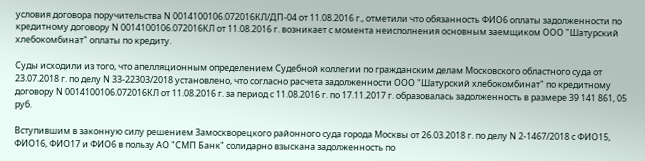условия договора поручительства N 0014100106.072016КЛ/ДП-04 от 11.08.2016 г., отметили что обязанность ФИО6 оплаты задолженности по кредитному договору N 0014100106.072016КЛ от 11.08.2016 г. возникает с момента неисполнения основным заемщиком ООО "Шатурский хлебокомбинат" оплаты по кредиту.

Суды исходили из того, что апелляционным определением Судебной коллегии по гражданским делам Московского областного суда от 23.07.2018 г. по делу N 33-22303/2018 установлено, что согласно расчета задолженности ООО "Шатурский хлебокомбинат" по кредитному договору N 0014100106.072016КЛ от 11.08.2016 г. за период с 11.08.2016 г. по 17.11.2017 г. образовалась задолженность в размере 39 141 861, 05 руб.

Вступившим в законную силу решением Замоскворецкого районного суда города Москвы от 26.03.2018 г. по делу N 2-1467/2018 с ФИО15, ФИО16, ФИО17 и ФИО6 в пользу АО "СМП Банк" солидарно взыскана задолженность по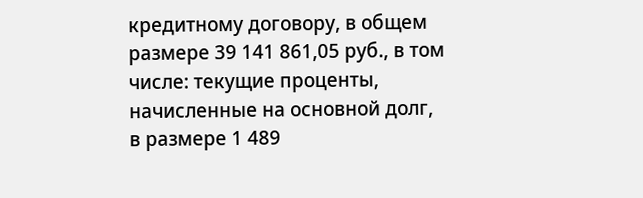кредитному договору, в общем размере 39 141 861,05 руб., в том числе: текущие проценты, начисленные на основной долг, в размере 1 489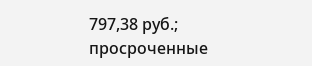797,38 руб.; просроченные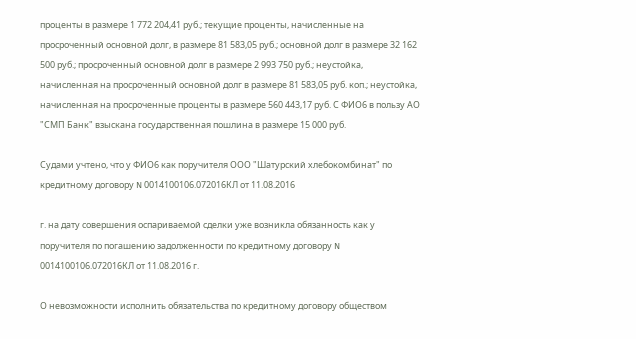проценты в размере 1 772 204,41 руб.; текущие проценты, начисленные на просроченный основной долг, в размере 81 583,05 руб.; основной долг в размере 32 162 500 руб.; просроченный основной долг в размере 2 993 750 руб.; неустойка, начисленная на просроченный основной долг в размере 81 583,05 руб. коп.; неустойка, начисленная на просроченные проценты в размере 560 443,17 руб. С ФИО6 в пользу АО "СМП Банк" взыскана государственная пошлина в размере 15 000 руб.

Судами учтено, что у ФИО6 как поручителя ООО "Шатурский хлебокомбинат" по кредитному договору N 0014100106.072016КЛ от 11.08.2016

г. на дату совершения оспариваемой сделки уже возникла обязанность как у поручителя по погашению задолженности по кредитному договору N 0014100106.072016КЛ от 11.08.2016 г.

О невозможности исполнить обязательства по кредитному договору обществом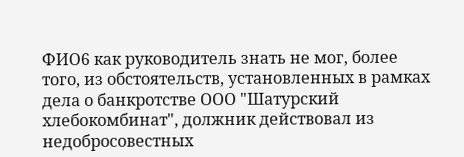ФИО6 как руководитель знать не мог, более того, из обстоятельств, установленных в рамках дела о банкротстве ООО "Шатурский хлебокомбинат", должник действовал из недобросовестных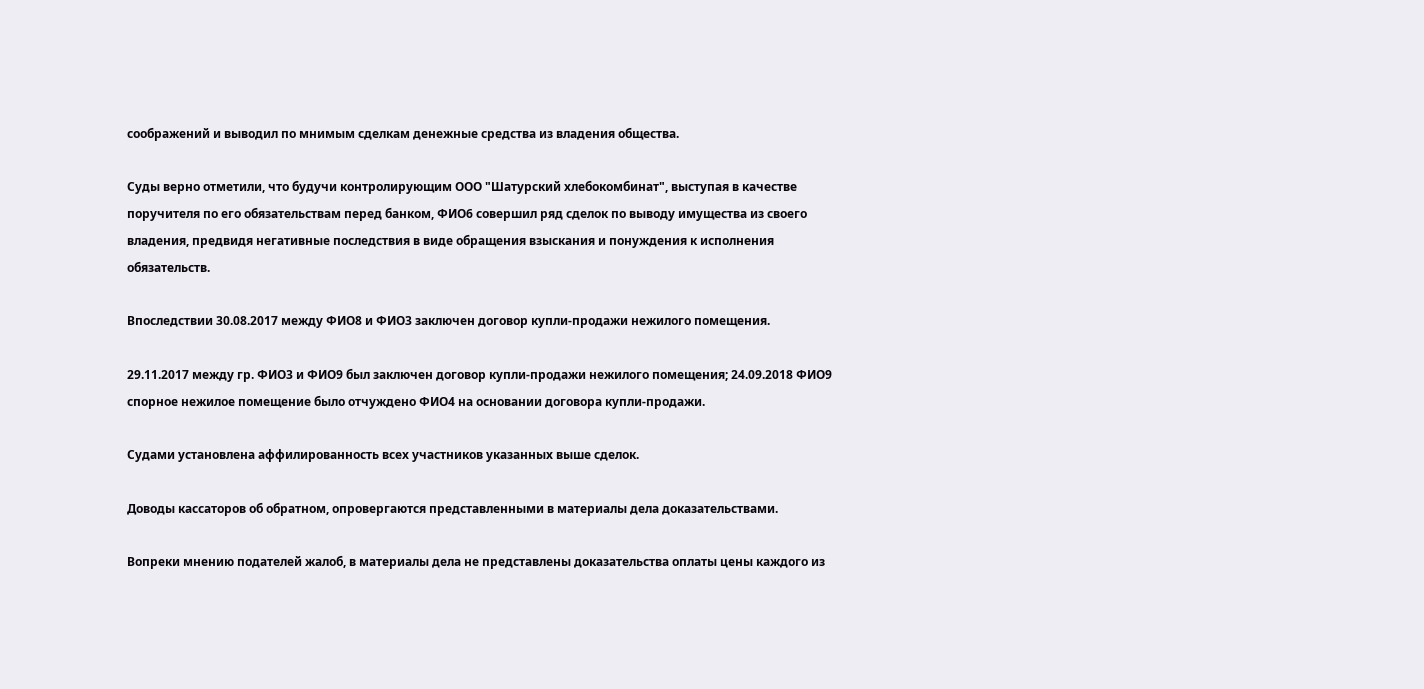соображений и выводил по мнимым сделкам денежные средства из владения общества.

Суды верно отметили, что будучи контролирующим ООО "Шатурский хлебокомбинат", выступая в качестве поручителя по его обязательствам перед банком, ФИО6 совершил ряд сделок по выводу имущества из своего владения, предвидя негативные последствия в виде обращения взыскания и понуждения к исполнения обязательств.

Впоследствии 30.08.2017 между ФИО8 и ФИО3 заключен договор купли-продажи нежилого помещения.

29.11.2017 между гр. ФИО3 и ФИО9 был заключен договор купли-продажи нежилого помещения; 24.09.2018 ФИО9 спорное нежилое помещение было отчуждено ФИО4 на основании договора купли-продажи.

Судами установлена аффилированность всех участников указанных выше сделок.

Доводы кассаторов об обратном, опровергаются представленными в материалы дела доказательствами.

Вопреки мнению подателей жалоб, в материалы дела не представлены доказательства оплаты цены каждого из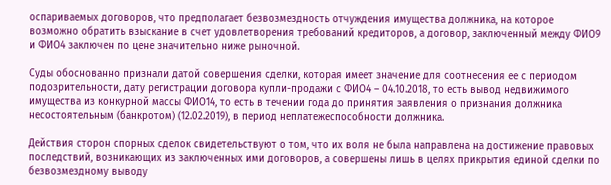оспариваемых договоров, что предполагает безвозмездность отчуждения имущества должника, на которое возможно обратить взыскание в счет удовлетворения требований кредиторов, а договор, заключенный между ФИО9 и ФИО4 заключен по цене значительно ниже рыночной.

Суды обоснованно признали датой совершения сделки, которая имеет значение для соотнесения ее с периодом подозрительности, дату регистрации договора купли-продажи с ФИО4 – 04.10.2018, то есть вывод недвижимого имущества из конкурной массы ФИО14, то есть в течении года до принятия заявления о признания должника несостоятельным (банкротом) (12.02.2019), в период неплатежеспособности должника.

Действия сторон спорных сделок свидетельствуют о том, что их воля не была направлена на достижение правовых последствий, возникающих из заключенных ими договоров, а совершены лишь в целях прикрытия единой сделки по безвозмездному выводу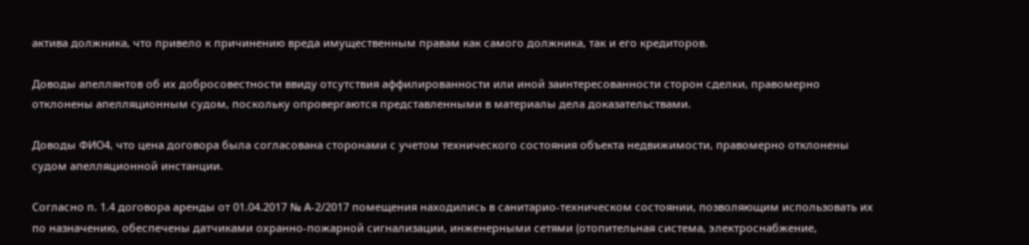актива должника, что привело к причинению вреда имущественным правам как самого должника, так и его кредиторов.

Доводы апеллянтов об их добросовестности ввиду отсутствия аффилированности или иной заинтересованности сторон сделки, правомерно отклонены апелляционным судом, поскольку опровергаются представленными в материалы дела доказательствами.

Доводы ФИО4, что цена договора была согласована сторонами с учетом технического состояния объекта недвижимости, правомерно отклонены судом апелляционной инстанции.

Согласно п. 1.4 договора аренды от 01.04.2017 № А-2/2017 помещения находились в санитарио-техническом состоянии, позволяющим использовать их по назначению, обеспечены датчиками охранно-пожарной сигнализации, инженерными сетями (отопительная система, электроснабжение,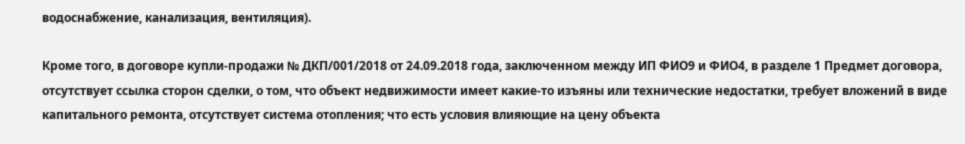водоснабжение, канализация, вентиляция).

Кроме того, в договоре купли-продажи № ДКП/001/2018 от 24.09.2018 года, заключенном между ИП ФИО9 и ФИО4, в разделе 1 Предмет договора, отсутствует ссылка сторон сделки, о том, что объект недвижимости имеет какие-то изъяны или технические недостатки, требует вложений в виде капитального ремонта, отсутствует система отопления; что есть условия влияющие на цену объекта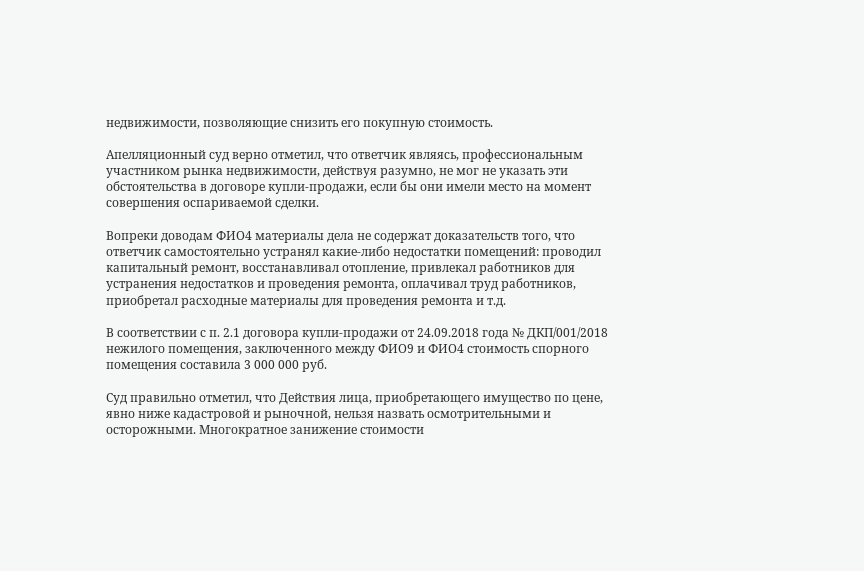недвижимости, позволяющие снизить его покупную стоимость.

Апелляционный суд верно отметил, что ответчик являясь, профессиональным участником рынка недвижимости, действуя разумно, не мог не указать эти обстоятельства в договоре купли-продажи, если бы они имели место на момент совершения оспариваемой сделки.

Вопреки доводам ФИО4 материалы дела не содержат доказательств того, что ответчик самостоятельно устранял какие-либо недостатки помещений: проводил капитальный ремонт, восстанавливал отопление, привлекал работников для устранения недостатков и проведения ремонта, оплачивал труд работников, приобретал расходные материалы для проведения ремонта и т.д.

В соответствии с п. 2.1 договора купли-продажи от 24.09.2018 года № ДКП/001/2018 нежилого помещения, заключенного между ФИО9 и ФИО4 стоимость спорного помещения составила 3 000 000 руб.

Суд правильно отметил, что Действия лица, приобретающего имущество по цене, явно ниже кадастровой и рыночной, нельзя назвать осмотрительными и осторожными. Многократное занижение стоимости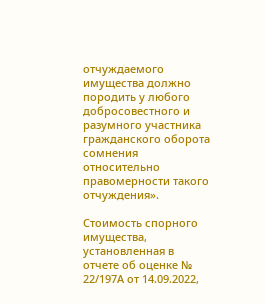отчуждаемого имущества должно породить у любого добросовестного и разумного участника гражданского оборота сомнения относительно правомерности такого отчуждения».

Стоимость спорного имущества, установленная в отчете об оценке № 22/197А от 14.09.2022,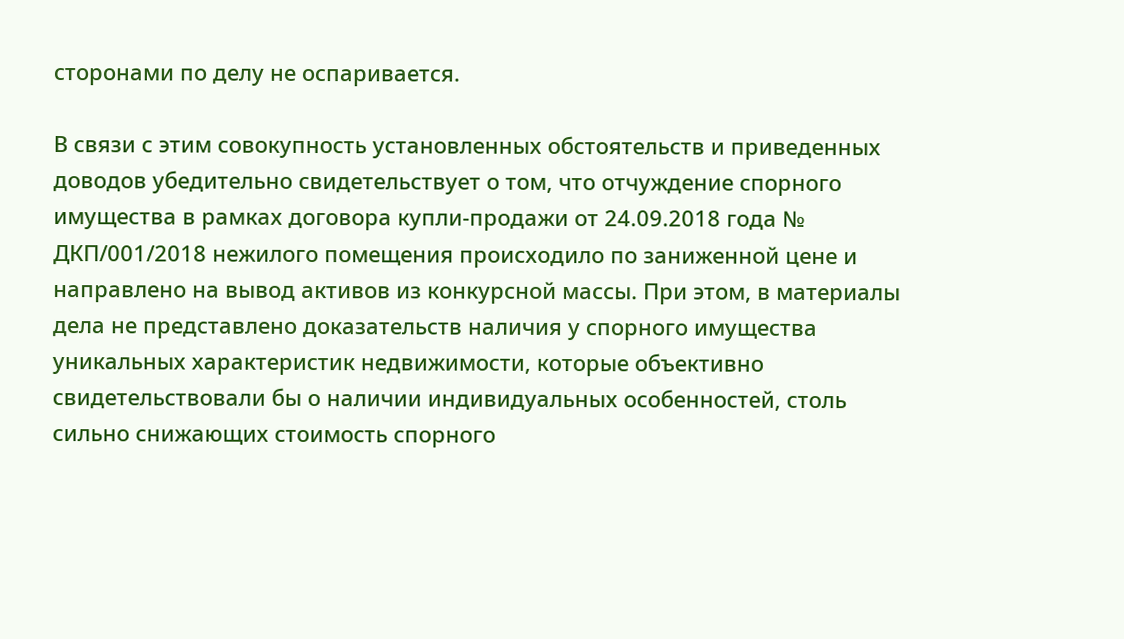сторонами по делу не оспаривается.

В связи с этим совокупность установленных обстоятельств и приведенных доводов убедительно свидетельствует о том, что отчуждение спорного имущества в рамках договора купли-продажи от 24.09.2018 года № ДКП/001/2018 нежилого помещения происходило по заниженной цене и направлено на вывод активов из конкурсной массы. При этом, в материалы дела не представлено доказательств наличия у спорного имущества уникальных характеристик недвижимости, которые объективно свидетельствовали бы о наличии индивидуальных особенностей, столь сильно снижающих стоимость спорного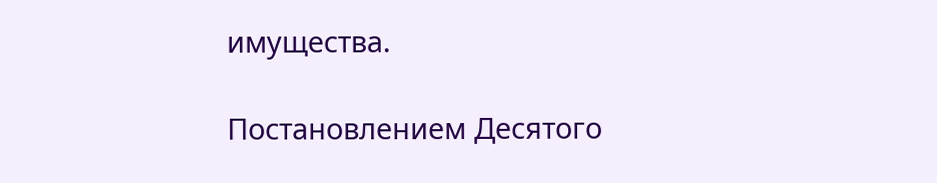имущества.

Постановлением Десятого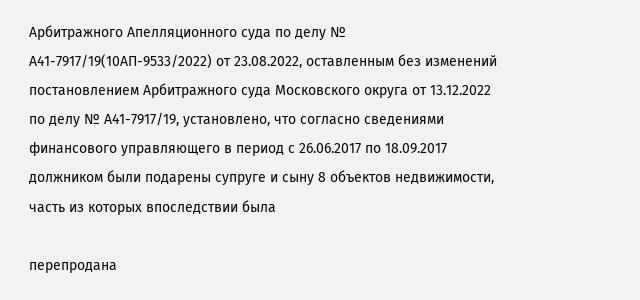Арбитражного Апелляционного суда по делу № А41-7917/19(10АП-9533/2022) от 23.08.2022, оставленным без изменений постановлением Арбитражного суда Московского округа от 13.12.2022 по делу № А41-7917/19, установлено, что согласно сведениями финансового управляющего в период с 26.06.2017 по 18.09.2017 должником были подарены супруге и сыну 8 объектов недвижимости, часть из которых впоследствии была

перепродана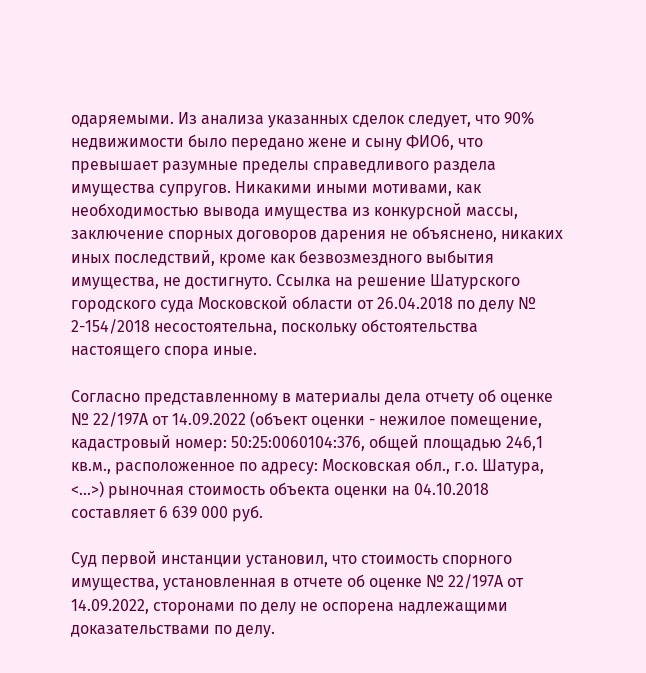одаряемыми. Из анализа указанных сделок следует, что 90% недвижимости было передано жене и сыну ФИО6, что превышает разумные пределы справедливого раздела имущества супругов. Никакими иными мотивами, как необходимостью вывода имущества из конкурсной массы, заключение спорных договоров дарения не объяснено, никаких иных последствий, кроме как безвозмездного выбытия имущества, не достигнуто. Ссылка на решение Шатурского городского суда Московской области от 26.04.2018 по делу № 2-154/2018 несостоятельна, поскольку обстоятельства настоящего спора иные.

Согласно представленному в материалы дела отчету об оценке № 22/197А от 14.09.2022 (объект оценки - нежилое помещение, кадастровый номер: 50:25:0060104:376, общей площадью 246,1 кв.м., расположенное по адресу: Московская обл., г.о. Шатура, <...>) рыночная стоимость объекта оценки на 04.10.2018 составляет 6 639 000 руб.

Суд первой инстанции установил, что стоимость спорного имущества, установленная в отчете об оценке № 22/197А от 14.09.2022, сторонами по делу не оспорена надлежащими доказательствами по делу.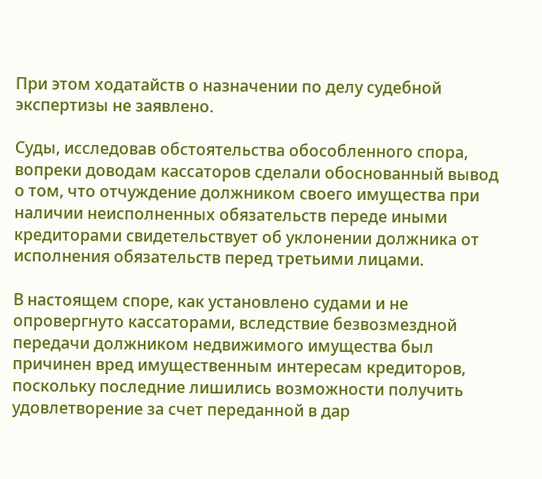При этом ходатайств о назначении по делу судебной экспертизы не заявлено.

Суды, исследовав обстоятельства обособленного спора, вопреки доводам кассаторов сделали обоснованный вывод о том, что отчуждение должником своего имущества при наличии неисполненных обязательств переде иными кредиторами свидетельствует об уклонении должника от исполнения обязательств перед третьими лицами.

В настоящем споре, как установлено судами и не опровергнуто кассаторами, вследствие безвозмездной передачи должником недвижимого имущества был причинен вред имущественным интересам кредиторов, поскольку последние лишились возможности получить удовлетворение за счет переданной в дар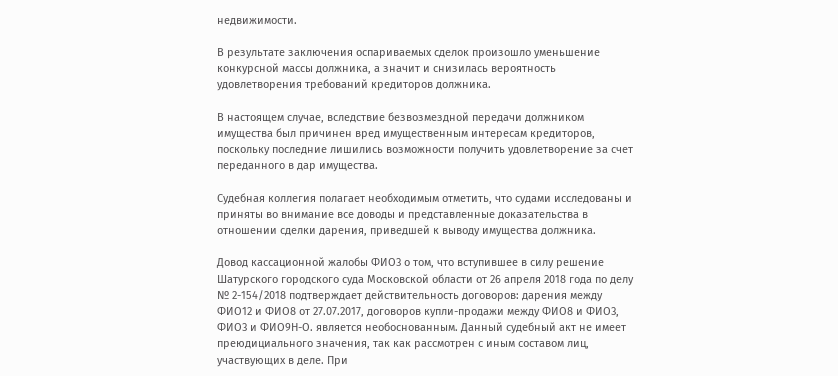недвижимости.

В результате заключения оспариваемых сделок произошло уменьшение конкурсной массы должника, а значит и снизилась вероятность удовлетворения требований кредиторов должника.

В настоящем случае, вследствие безвозмездной передачи должником имущества был причинен вред имущественным интересам кредиторов, поскольку последние лишились возможности получить удовлетворение за счет переданного в дар имущества.

Судебная коллегия полагает необходимым отметить, что судами исследованы и приняты во внимание все доводы и представленные доказательства в отношении сделки дарения, приведшей к выводу имущества должника.

Довод кассационной жалобы ФИО3 о том, что вступившее в силу решение Шатурского городского суда Московской области от 26 апреля 2018 года по делу № 2-154/2018 подтверждает действительность договоров: дарения между ФИО12 и ФИО8 от 27.07.2017, договоров купли-продажи между ФИО8 и ФИО3, ФИО3 и ФИО9Н-О. является необоснованным. Данный судебный акт не имеет преюдициального значения, так как рассмотрен с иным составом лиц, участвующих в деле. При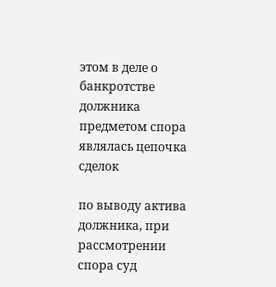этом в деле о банкротстве должника предметом спора являлась цепочка сделок

по выводу актива должника, при рассмотрении спора суд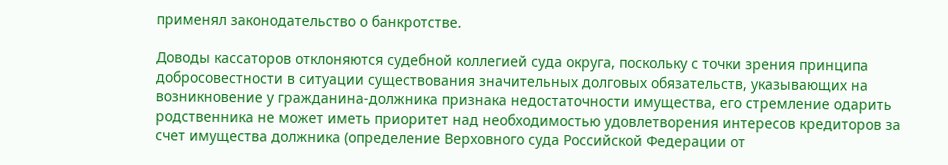применял законодательство о банкротстве.

Доводы кассаторов отклоняются судебной коллегией суда округа, поскольку с точки зрения принципа добросовестности в ситуации существования значительных долговых обязательств, указывающих на возникновение у гражданина-должника признака недостаточности имущества, его стремление одарить родственника не может иметь приоритет над необходимостью удовлетворения интересов кредиторов за счет имущества должника (определение Верховного суда Российской Федерации от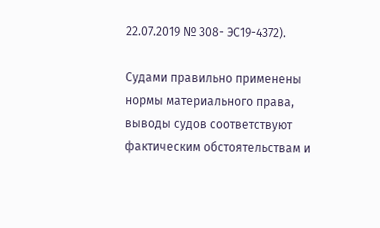22.07.2019 № 308- ЭС19-4372).

Судами правильно применены нормы материального права, выводы судов соответствуют фактическим обстоятельствам и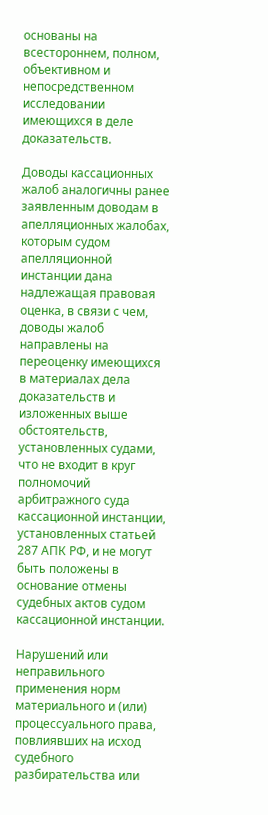основаны на всестороннем, полном, объективном и непосредственном исследовании имеющихся в деле доказательств.

Доводы кассационных жалоб аналогичны ранее заявленным доводам в апелляционных жалобах, которым судом апелляционной инстанции дана надлежащая правовая оценка, в связи с чем, доводы жалоб направлены на переоценку имеющихся в материалах дела доказательств и изложенных выше обстоятельств, установленных судами, что не входит в круг полномочий арбитражного суда кассационной инстанции, установленных статьей 287 АПК РФ, и не могут быть положены в основание отмены судебных актов судом кассационной инстанции.

Нарушений или неправильного применения норм материального и (или) процессуального права, повлиявших на исход судебного разбирательства или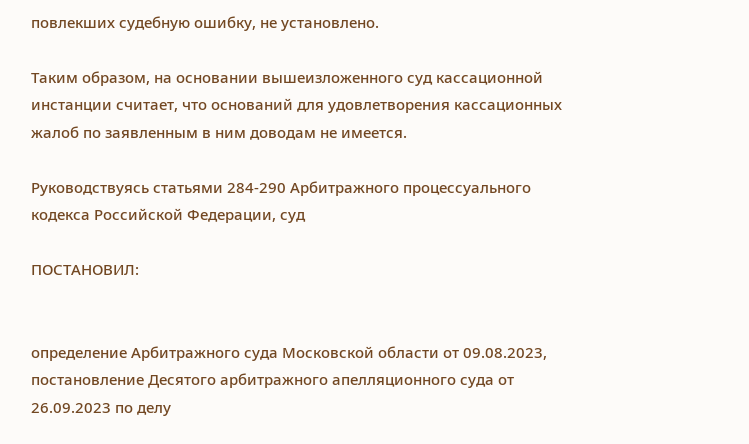повлекших судебную ошибку, не установлено.

Таким образом, на основании вышеизложенного суд кассационной инстанции считает, что оснований для удовлетворения кассационных жалоб по заявленным в ним доводам не имеется.

Руководствуясь статьями 284-290 Арбитражного процессуального кодекса Российской Федерации, суд

ПОСТАНОВИЛ:


определение Арбитражного суда Московской области от 09.08.2023, постановление Десятого арбитражного апелляционного суда от 26.09.2023 по делу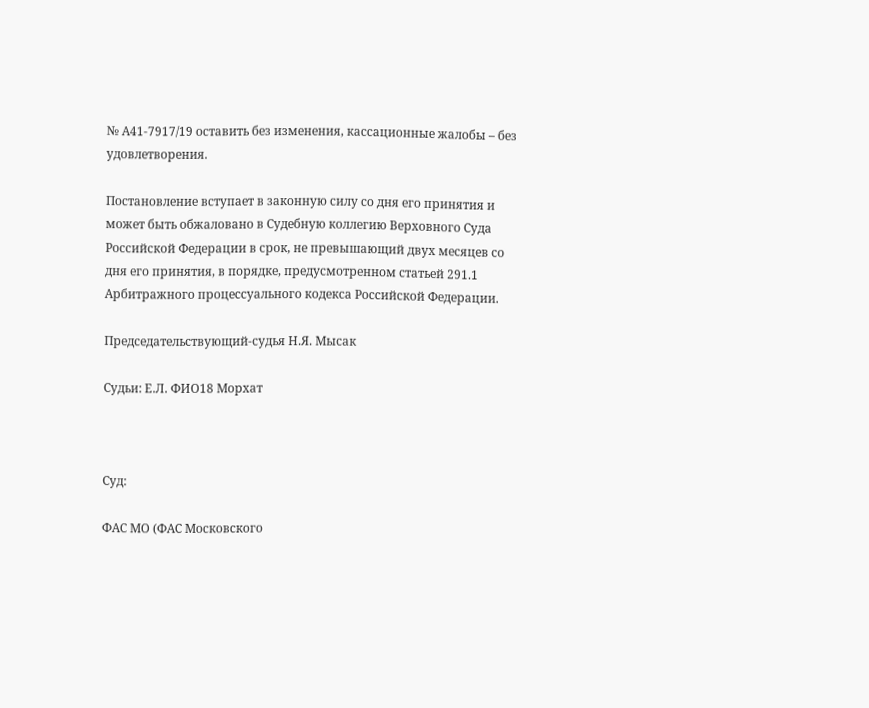№ А41-7917/19 оставить без изменения, кассационные жалобы – без удовлетворения.

Постановление вступает в законную силу со дня его принятия и может быть обжаловано в Судебную коллегию Верховного Суда Российской Федерации в срок, не превышающий двух месяцев со дня его принятия, в порядке, предусмотренном статьей 291.1 Арбитражного процессуального кодекса Российской Федерации.

Председательствующий-судья Н.Я. Мысак

Судьи: Е.Л. ФИО18 Морхат



Суд:

ФАС МО (ФАС Московского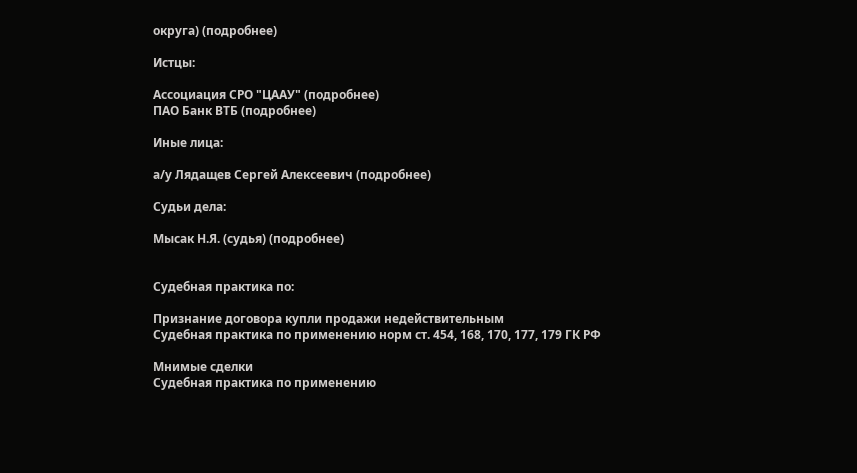округа) (подробнее)

Истцы:

Ассоциация СРО "ЦААУ" (подробнее)
ПАО Банк ВТБ (подробнее)

Иные лица:

а/у Лядащев Сергей Алексеевич (подробнее)

Судьи дела:

Мысак Н.Я. (судья) (подробнее)


Судебная практика по:

Признание договора купли продажи недействительным
Судебная практика по применению норм ст. 454, 168, 170, 177, 179 ГК РФ

Мнимые сделки
Судебная практика по применению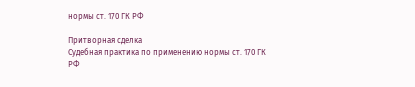нормы ст. 170 ГК РФ

Притворная сделка
Судебная практика по применению нормы ст. 170 ГК РФ